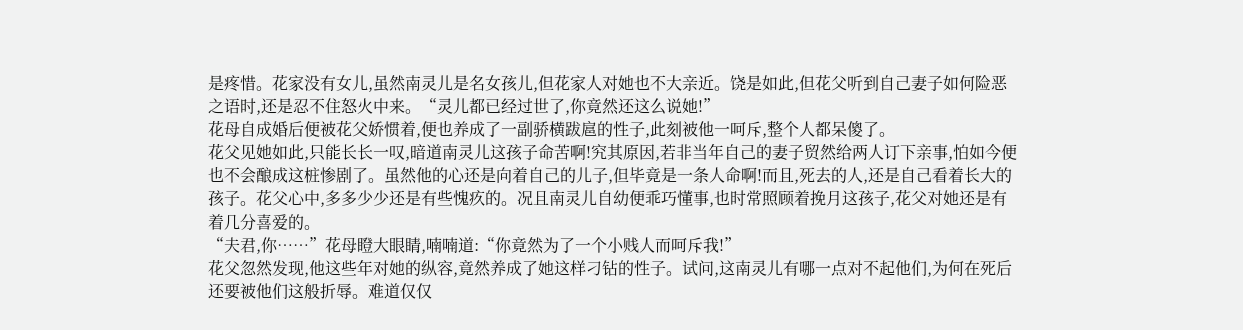是疼惜。花家没有女儿,虽然南灵儿是名女孩儿,但花家人对她也不大亲近。饶是如此,但花父听到自己妻子如何险恶之语时,还是忍不住怒火中来。“灵儿都已经过世了,你竟然还这么说她!”
花母自成婚后便被花父娇惯着,便也养成了一副骄横跋扈的性子,此刻被他一呵斥,整个人都呆傻了。
花父见她如此,只能长长一叹,暗道南灵儿这孩子命苦啊!究其原因,若非当年自己的妻子贸然给两人订下亲事,怕如今便也不会酿成这桩惨剧了。虽然他的心还是向着自己的儿子,但毕竟是一条人命啊!而且,死去的人,还是自己看着长大的孩子。花父心中,多多少少还是有些愧疚的。况且南灵儿自幼便乖巧懂事,也时常照顾着挽月这孩子,花父对她还是有着几分喜爱的。
“夫君,你……”花母瞪大眼睛,喃喃道:“你竟然为了一个小贱人而呵斥我!”
花父忽然发现,他这些年对她的纵容,竟然养成了她这样刁钻的性子。试问,这南灵儿有哪一点对不起他们,为何在死后还要被他们这般折辱。难道仅仅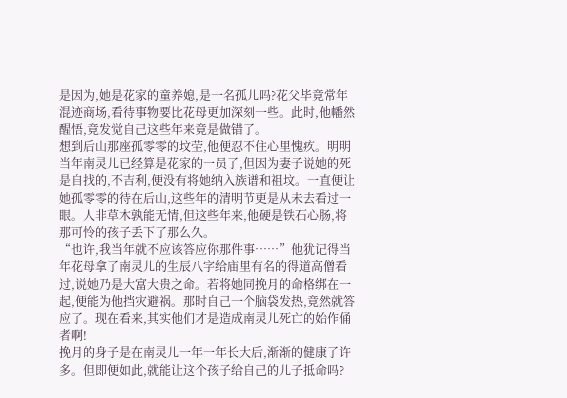是因为,她是花家的童养媳,是一名孤儿吗?花父毕竟常年混迹商场,看待事物要比花母更加深刻一些。此时,他幡然醒悟,竟发觉自己这些年来竟是做错了。
想到后山那座孤零零的坟茔,他便忍不住心里愧疚。明明当年南灵儿已经算是花家的一员了,但因为妻子说她的死是自找的,不吉利,便没有将她纳入族谱和祖坟。一直便让她孤零零的待在后山,这些年的清明节更是从未去看过一眼。人非草木孰能无情,但这些年来,他硬是铁石心肠,将那可怜的孩子丢下了那么久。
“也许,我当年就不应该答应你那件事……”他犹记得当年花母拿了南灵儿的生辰八字给庙里有名的得道高僧看过,说她乃是大富大贵之命。若将她同挽月的命格绑在一起,便能为他挡灾避祸。那时自己一个脑袋发热,竟然就答应了。现在看来,其实他们才是造成南灵儿死亡的始作俑者啊!
挽月的身子是在南灵儿一年一年长大后,渐渐的健康了许多。但即便如此,就能让这个孩子给自己的儿子抵命吗?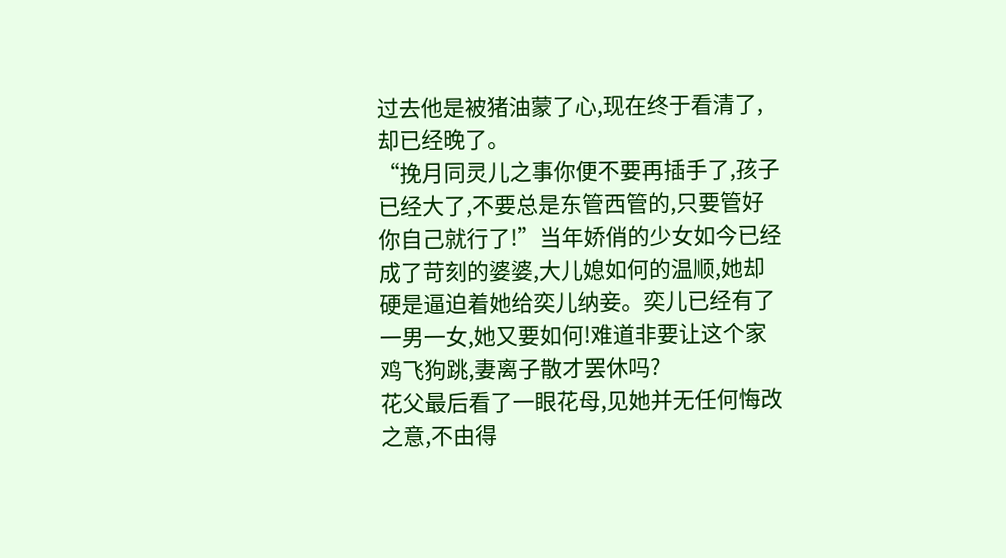过去他是被猪油蒙了心,现在终于看清了,却已经晚了。
“挽月同灵儿之事你便不要再插手了,孩子已经大了,不要总是东管西管的,只要管好你自己就行了!”当年娇俏的少女如今已经成了苛刻的婆婆,大儿媳如何的温顺,她却硬是逼迫着她给奕儿纳妾。奕儿已经有了一男一女,她又要如何!难道非要让这个家鸡飞狗跳,妻离子散才罢休吗?
花父最后看了一眼花母,见她并无任何悔改之意,不由得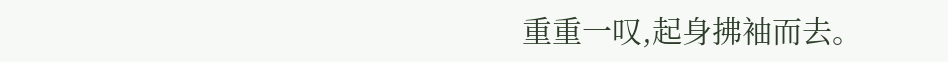重重一叹,起身拂袖而去。